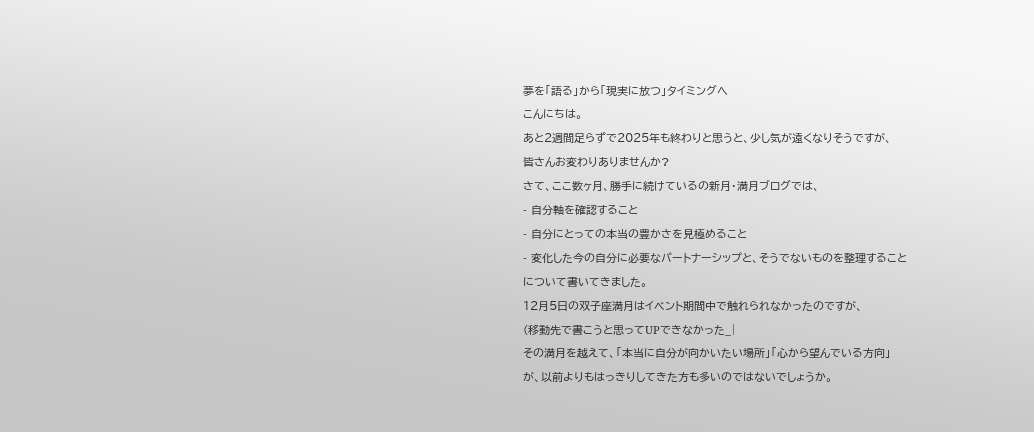夢を「語る」から「現実に放つ」タイミングへ
こんにちは。
あと2週間足らずで2025年も終わりと思うと、少し気が遠くなりそうですが、
皆さんお変わりありませんか?
さて、ここ数ヶ月、勝手に続けているの新月・満月ブログでは、
- 自分軸を確認すること
- 自分にとっての本当の豊かさを見極めること
- 変化した今の自分に必要なパートナーシップと、そうでないものを整理すること
について書いてきました。
12月5日の双子座満月はイベント期間中で触れられなかったのですが、
(移動先で書こうと思ってUPできなかった_|
その満月を越えて、「本当に自分が向かいたい場所」「心から望んでいる方向」
が、以前よりもはっきりしてきた方も多いのではないでしょうか。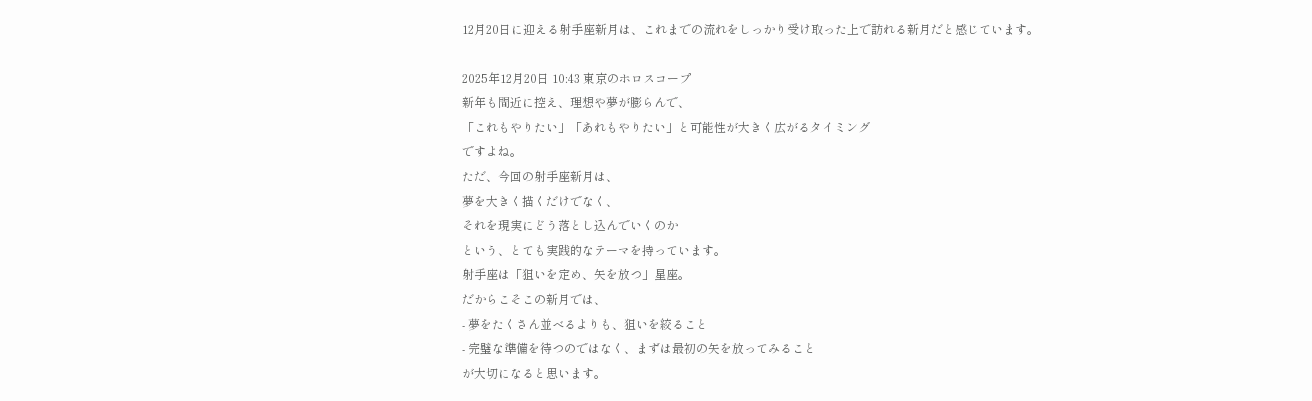12月20日に迎える射手座新月は、これまでの流れをしっかり受け取った上で訪れる新月だと感じています。

2025年12月20日 10:43 東京のホロスコープ
新年も間近に控え、理想や夢が膨らんで、
「これもやりたい」「あれもやりたい」と可能性が大きく広がるタイミング
ですよね。
ただ、今回の射手座新月は、
夢を大きく描くだけでなく、
それを現実にどう落とし込んでいくのか
という、とても実践的なテーマを持っています。
射手座は「狙いを定め、矢を放つ」星座。
だからこそこの新月では、
- 夢をたくさん並べるよりも、狙いを絞ること
- 完璧な準備を待つのではなく、まずは最初の矢を放ってみること
が大切になると思います。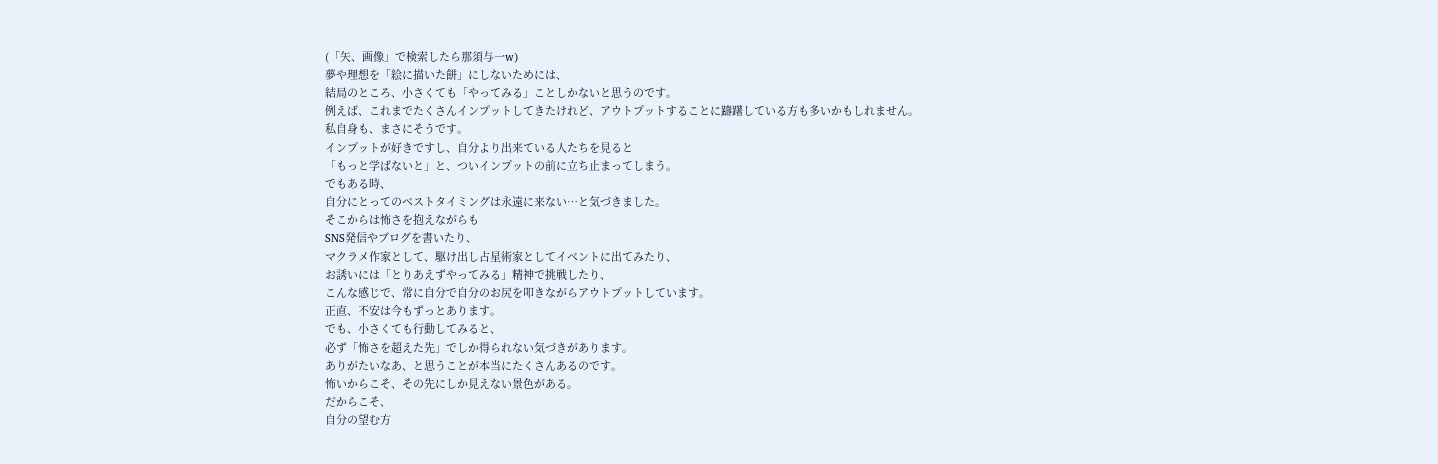(「矢、画像」で検索したら那須与一w)
夢や理想を「絵に描いた餅」にしないためには、
結局のところ、小さくても「やってみる」ことしかないと思うのです。
例えば、これまでたくさんインプットしてきたけれど、アウトプットすることに躊躇している方も多いかもしれません。
私自身も、まさにそうです。
インプットが好きですし、自分より出来ている人たちを見ると
「もっと学ばないと」と、ついインプットの前に立ち止まってしまう。
でもある時、
自分にとってのベストタイミングは永遠に来ない…と気づきました。
そこからは怖さを抱えながらも
SNS発信やブログを書いたり、
マクラメ作家として、駆け出し占星術家としてイベントに出てみたり、
お誘いには「とりあえずやってみる」精神で挑戦したり、
こんな感じで、常に自分で自分のお尻を叩きながらアウトプットしています。
正直、不安は今もずっとあります。
でも、小さくても行動してみると、
必ず「怖さを超えた先」でしか得られない気づきがあります。
ありがたいなあ、と思うことが本当にたくさんあるのです。
怖いからこそ、その先にしか見えない景色がある。
だからこそ、
自分の望む方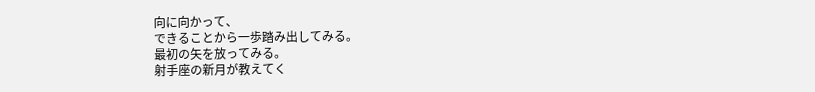向に向かって、
できることから一歩踏み出してみる。
最初の矢を放ってみる。
射手座の新月が教えてく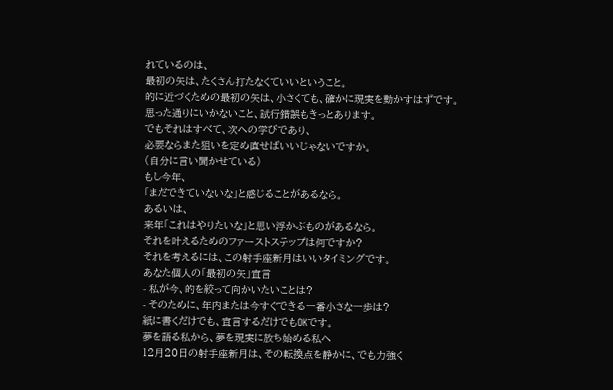れているのは、
最初の矢は、たくさん打たなくていいということ。
的に近づくための最初の矢は、小さくても、確かに現実を動かすはずです。
思った通りにいかないこと、試行錯誤もきっとあります。
でもそれはすべて、次への学びであり、
必要ならまた狙いを定め直せばいいじゃないですか。
(自分に言い聞かせている)
もし今年、
「まだできていないな」と感じることがあるなら。
あるいは、
来年「これはやりたいな」と思い浮かぶものがあるなら。
それを叶えるためのファーストステップは何ですか?
それを考えるには、この射手座新月はいいタイミングです。
あなた個人の「最初の矢」宣言
- 私が今、的を絞って向かいたいことは?
- そのために、年内または今すぐできる一番小さな一歩は?
紙に書くだけでも、宣言するだけでもOKです。
夢を語る私から、夢を現実に放ち始める私へ
12月20日の射手座新月は、その転換点を静かに、でも力強く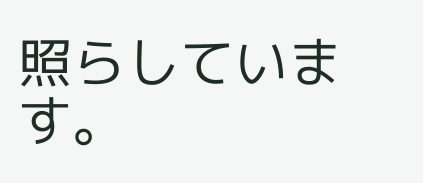照らしています。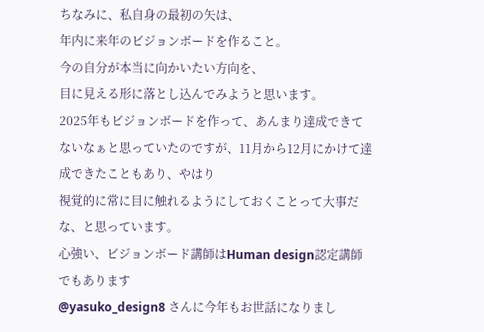ちなみに、私自身の最初の矢は、
年内に来年のビジョンボードを作ること。
今の自分が本当に向かいたい方向を、
目に見える形に落とし込んでみようと思います。
2025年もビジョンボードを作って、あんまり達成できてないなぁと思っていたのですが、11月から12月にかけて達成できたこともあり、やはり
視覚的に常に目に触れるようにしておくことって大事だな、と思っています。
心強い、ビジョンボード講師はHuman design認定講師でもあります
@yasuko_design8 さんに今年もお世話になりまし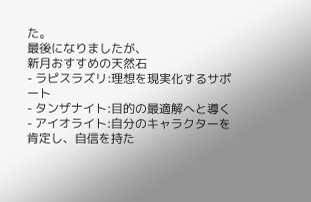た。
最後になりましたが、
新月おすすめの天然石
- ラピスラズリ:理想を現実化するサポート
- タンザナイト:目的の最適解へと導く
- アイオライト:自分のキャラクターを肯定し、自信を持た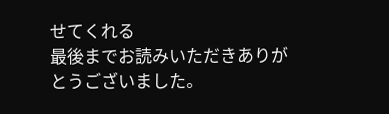せてくれる
最後までお読みいただきありがとうございました。